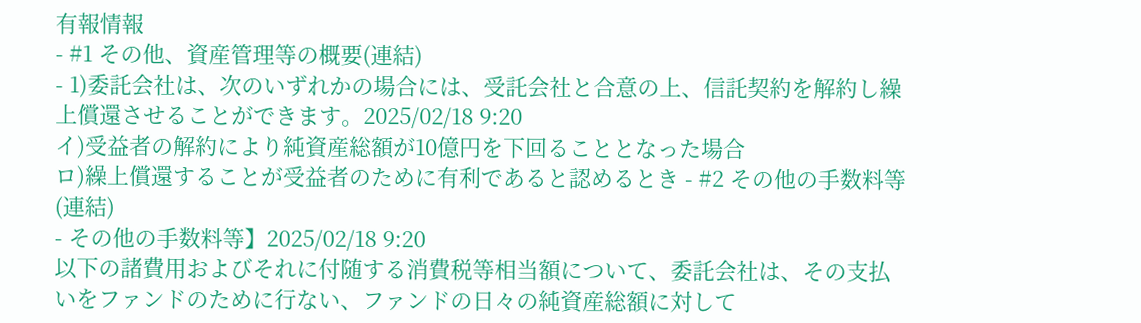有報情報
- #1 その他、資産管理等の概要(連結)
- 1)委託会社は、次のいずれかの場合には、受託会社と合意の上、信託契約を解約し繰上償還させることができます。2025/02/18 9:20
イ)受益者の解約により純資産総額が10億円を下回ることとなった場合
ロ)繰上償還することが受益者のために有利であると認めるとき - #2 その他の手数料等(連結)
- その他の手数料等】2025/02/18 9:20
以下の諸費用およびそれに付随する消費税等相当額について、委託会社は、その支払いをファンドのために行ない、ファンドの日々の純資産総額に対して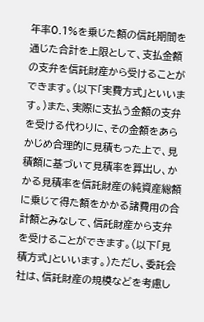年率0.1%を乗じた額の信託期間を通じた合計を上限として、支払金額の支弁を信託財産から受けることができます。(以下「実費方式」といいます。)また、実際に支払う金額の支弁を受ける代わりに、その金額をあらかじめ合理的に見積もった上で、見積額に基づいて見積率を算出し、かかる見積率を信託財産の純資産総額に乗じて得た額をかかる諸費用の合計額とみなして、信託財産から支弁を受けることができます。(以下「見積方式」といいます。)ただし、委託会社は、信託財産の規模などを考慮し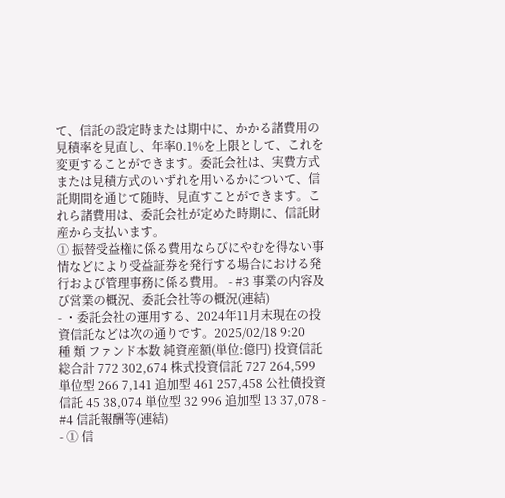て、信託の設定時または期中に、かかる諸費用の見積率を見直し、年率0.1%を上限として、これを変更することができます。委託会社は、実費方式または見積方式のいずれを用いるかについて、信託期間を通じて随時、見直すことができます。これら諸費用は、委託会社が定めた時期に、信託財産から支払います。
① 振替受益権に係る費用ならびにやむを得ない事情などにより受益証券を発行する場合における発行および管理事務に係る費用。 - #3 事業の内容及び営業の概況、委託会社等の概況(連結)
- ・委託会社の運用する、2024年11月末現在の投資信託などは次の通りです。2025/02/18 9:20
種 類 ファンド本数 純資産額(単位:億円) 投資信託総合計 772 302,674 株式投資信託 727 264,599 単位型 266 7,141 追加型 461 257,458 公社債投資信託 45 38,074 単位型 32 996 追加型 13 37,078 - #4 信託報酬等(連結)
- ① 信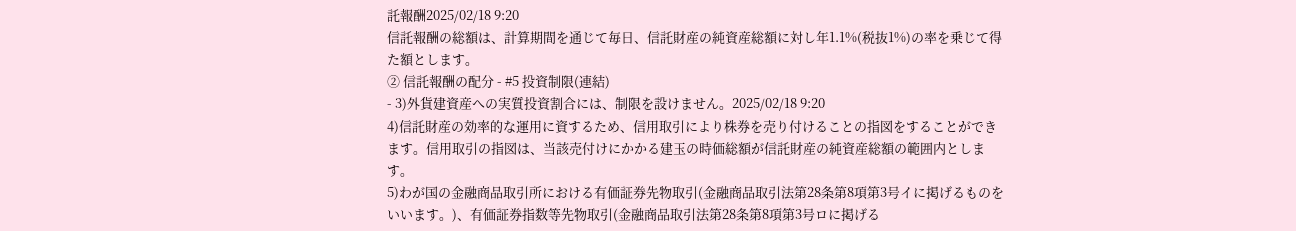託報酬2025/02/18 9:20
信託報酬の総額は、計算期間を通じて毎日、信託財産の純資産総額に対し年1.1%(税抜1%)の率を乗じて得た額とします。
② 信託報酬の配分 - #5 投資制限(連結)
- 3)外貨建資産への実質投資割合には、制限を設けません。2025/02/18 9:20
4)信託財産の効率的な運用に資するため、信用取引により株券を売り付けることの指図をすることができます。信用取引の指図は、当該売付けにかかる建玉の時価総額が信託財産の純資産総額の範囲内とします。
5)わが国の金融商品取引所における有価証券先物取引(金融商品取引法第28条第8項第3号イに掲げるものをいいます。)、有価証券指数等先物取引(金融商品取引法第28条第8項第3号ロに掲げる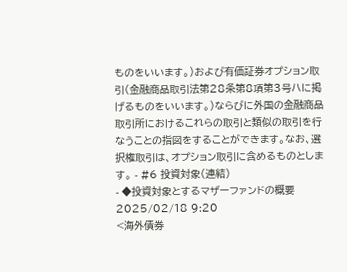ものをいいます。)および有価証券オプション取引(金融商品取引法第28条第8項第3号ハに掲げるものをいいます。)ならびに外国の金融商品取引所におけるこれらの取引と類似の取引を行なうことの指図をすることができます。なお、選択権取引は、オプション取引に含めるものとします。 - #6 投資対象(連結)
- ◆投資対象とするマザーファンドの概要2025/02/18 9:20
<海外債券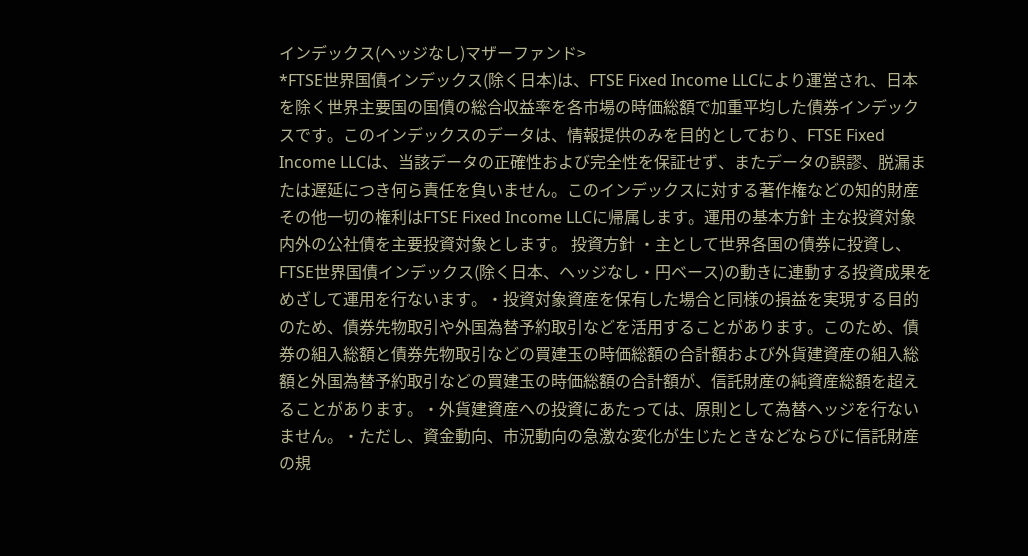インデックス(ヘッジなし)マザーファンド>
*FTSE世界国債インデックス(除く日本)は、FTSE Fixed Income LLCにより運営され、日本を除く世界主要国の国債の総合収益率を各市場の時価総額で加重平均した債券インデックスです。このインデックスのデータは、情報提供のみを目的としており、FTSE Fixed Income LLCは、当該データの正確性および完全性を保証せず、またデータの誤謬、脱漏または遅延につき何ら責任を負いません。このインデックスに対する著作権などの知的財産その他一切の権利はFTSE Fixed Income LLCに帰属します。運用の基本方針 主な投資対象 内外の公社債を主要投資対象とします。 投資方針 ・主として世界各国の債券に投資し、FTSE世界国債インデックス(除く日本、ヘッジなし・円ベース)の動きに連動する投資成果をめざして運用を行ないます。・投資対象資産を保有した場合と同様の損益を実現する目的のため、債券先物取引や外国為替予約取引などを活用することがあります。このため、債券の組入総額と債券先物取引などの買建玉の時価総額の合計額および外貨建資産の組入総額と外国為替予約取引などの買建玉の時価総額の合計額が、信託財産の純資産総額を超えることがあります。・外貨建資産への投資にあたっては、原則として為替ヘッジを行ないません。・ただし、資金動向、市況動向の急激な変化が生じたときなどならびに信託財産の規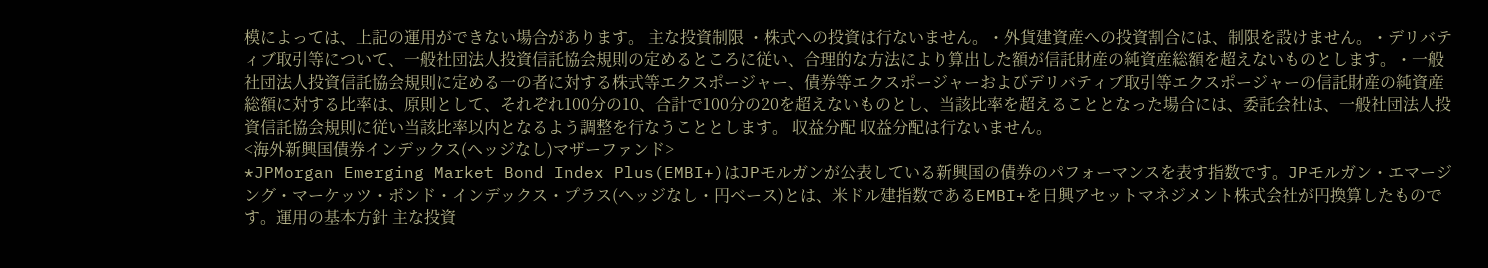模によっては、上記の運用ができない場合があります。 主な投資制限 ・株式への投資は行ないません。・外貨建資産への投資割合には、制限を設けません。・デリバティブ取引等について、一般社団法人投資信託協会規則の定めるところに従い、合理的な方法により算出した額が信託財産の純資産総額を超えないものとします。・一般社団法人投資信託協会規則に定める一の者に対する株式等エクスポージャー、債券等エクスポージャーおよびデリバティブ取引等エクスポージャーの信託財産の純資産総額に対する比率は、原則として、それぞれ100分の10、合計で100分の20を超えないものとし、当該比率を超えることとなった場合には、委託会社は、一般社団法人投資信託協会規則に従い当該比率以内となるよう調整を行なうこととします。 収益分配 収益分配は行ないません。
<海外新興国債券インデックス(ヘッジなし)マザーファンド>
*JPMorgan Emerging Market Bond Index Plus(EMBI+)はJPモルガンが公表している新興国の債券のパフォーマンスを表す指数です。JPモルガン・エマージング・マーケッツ・ボンド・インデックス・プラス(ヘッジなし・円ベース)とは、米ドル建指数であるEMBI+を日興アセットマネジメント株式会社が円換算したものです。運用の基本方針 主な投資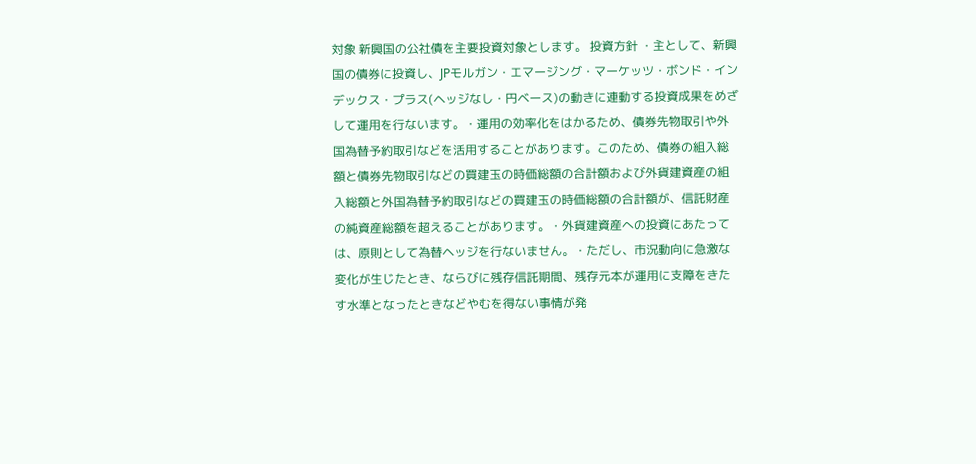対象 新興国の公社債を主要投資対象とします。 投資方針 ・主として、新興国の債券に投資し、JPモルガン・エマージング・マーケッツ・ボンド・インデックス・プラス(ヘッジなし・円ベース)の動きに連動する投資成果をめざして運用を行ないます。・運用の効率化をはかるため、債券先物取引や外国為替予約取引などを活用することがあります。このため、債券の組入総額と債券先物取引などの買建玉の時価総額の合計額および外貨建資産の組入総額と外国為替予約取引などの買建玉の時価総額の合計額が、信託財産の純資産総額を超えることがあります。・外貨建資産への投資にあたっては、原則として為替ヘッジを行ないません。・ただし、市況動向に急激な変化が生じたとき、ならびに残存信託期間、残存元本が運用に支障をきたす水準となったときなどやむを得ない事情が発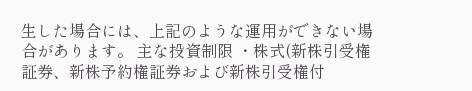生した場合には、上記のような運用ができない場合があります。 主な投資制限 ・株式(新株引受権証券、新株予約権証券および新株引受権付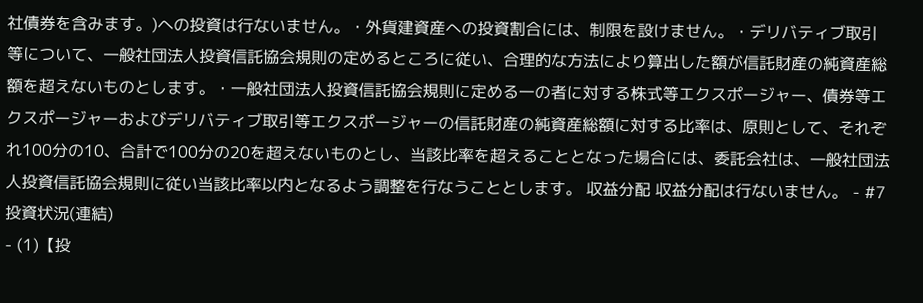社債券を含みます。)への投資は行ないません。・外貨建資産への投資割合には、制限を設けません。・デリバティブ取引等について、一般社団法人投資信託協会規則の定めるところに従い、合理的な方法により算出した額が信託財産の純資産総額を超えないものとします。・一般社団法人投資信託協会規則に定める一の者に対する株式等エクスポージャー、債券等エクスポージャーおよびデリバティブ取引等エクスポージャーの信託財産の純資産総額に対する比率は、原則として、それぞれ100分の10、合計で100分の20を超えないものとし、当該比率を超えることとなった場合には、委託会社は、一般社団法人投資信託協会規則に従い当該比率以内となるよう調整を行なうこととします。 収益分配 収益分配は行ないません。 - #7 投資状況(連結)
- (1)【投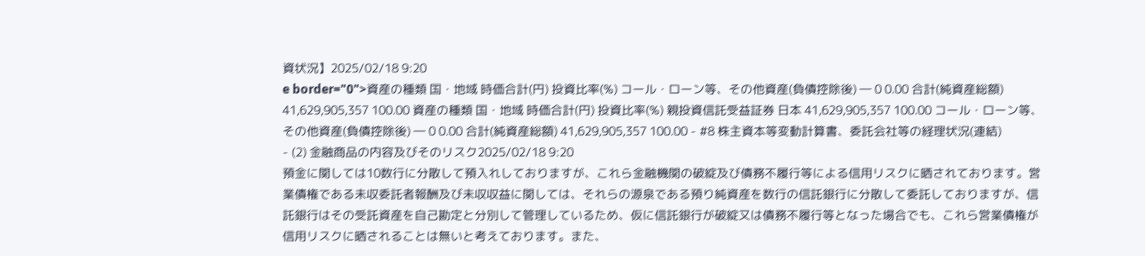資状況】2025/02/18 9:20
e border="0">資産の種類 国・地域 時価合計(円) 投資比率(%) コール・ローン等、その他資産(負債控除後) ― 0 0.00 合計(純資産総額) 41,629,905,357 100.00 資産の種類 国・地域 時価合計(円) 投資比率(%) 親投資信託受益証券 日本 41,629,905,357 100.00 コール・ローン等、その他資産(負債控除後) ― 0 0.00 合計(純資産総額) 41,629,905,357 100.00 - #8 株主資本等変動計算書、委託会社等の経理状況(連結)
- (2) 金融商品の内容及びそのリスク2025/02/18 9:20
預金に関しては10数行に分散して預入れしておりますが、これら金融機関の破綻及び債務不履行等による信用リスクに晒されております。営業債権である未収委託者報酬及び未収収益に関しては、それらの源泉である預り純資産を数行の信託銀行に分散して委託しておりますが、信託銀行はその受託資産を自己勘定と分別して管理しているため、仮に信託銀行が破綻又は債務不履行等となった場合でも、これら営業債権が信用リスクに晒されることは無いと考えております。また、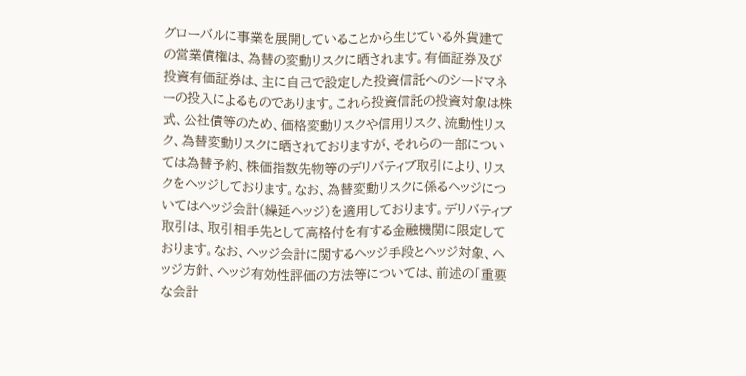グローバルに事業を展開していることから生じている外貨建ての営業債権は、為替の変動リスクに晒されます。有価証券及び投資有価証券は、主に自己で設定した投資信託へのシードマネーの投入によるものであります。これら投資信託の投資対象は株式、公社債等のため、価格変動リスクや信用リスク、流動性リスク、為替変動リスクに晒されておりますが、それらの一部については為替予約、株価指数先物等のデリバティブ取引により、リスクをヘッジしております。なお、為替変動リスクに係るヘッジについてはヘッジ会計(繰延ヘッジ)を適用しております。デリバティブ取引は、取引相手先として高格付を有する金融機関に限定しております。なお、ヘッジ会計に関するヘッジ手段とヘッジ対象、ヘッジ方針、ヘッジ有効性評価の方法等については、前述の「重要な会計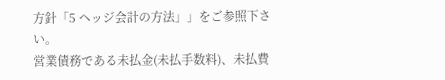方針「5 ヘッジ会計の方法」」をご参照下さい。
営業債務である未払金(未払手数料)、未払費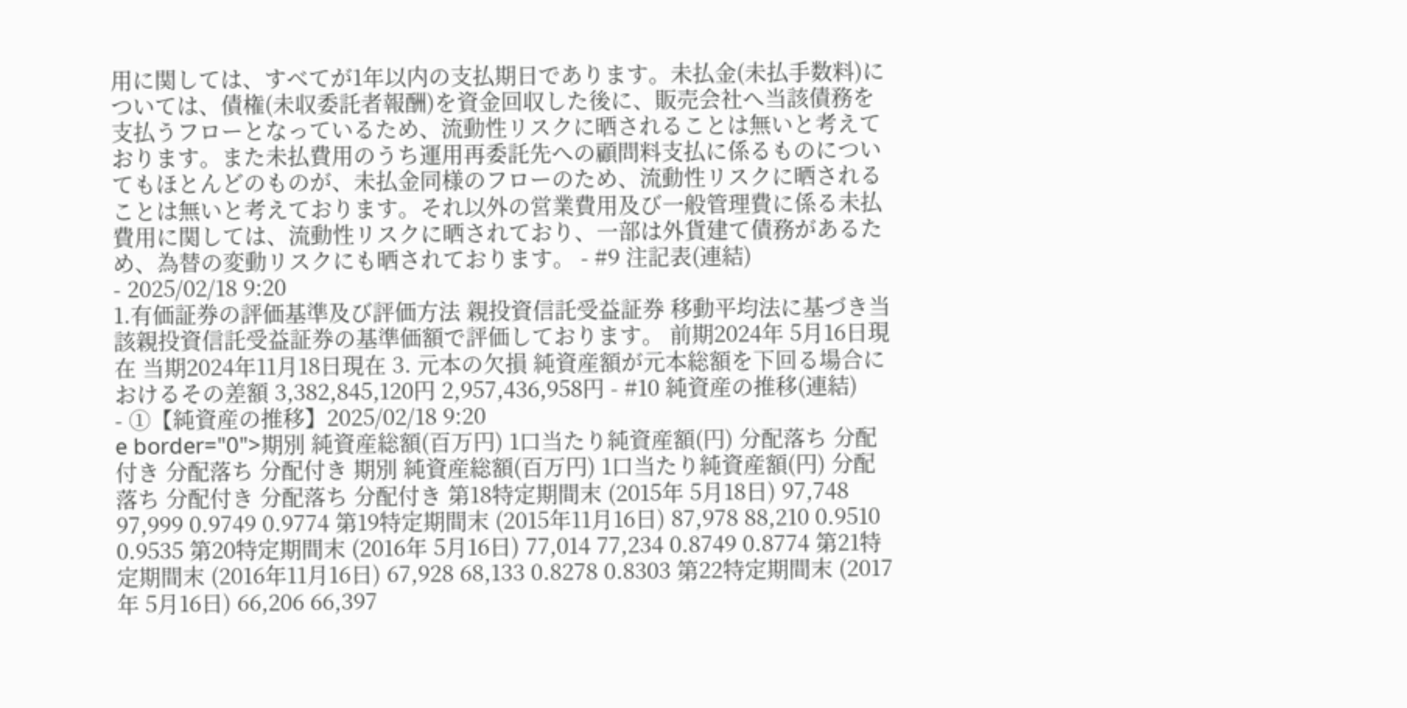用に関しては、すべてが1年以内の支払期日であります。未払金(未払手数料)については、債権(未収委託者報酬)を資金回収した後に、販売会社へ当該債務を支払うフローとなっているため、流動性リスクに晒されることは無いと考えております。また未払費用のうち運用再委託先への顧問料支払に係るものについてもほとんどのものが、未払金同様のフローのため、流動性リスクに晒されることは無いと考えております。それ以外の営業費用及び一般管理費に係る未払費用に関しては、流動性リスクに晒されており、一部は外貨建て債務があるため、為替の変動リスクにも晒されております。 - #9 注記表(連結)
- 2025/02/18 9:20
1.有価証券の評価基準及び評価方法 親投資信託受益証券 移動平均法に基づき当該親投資信託受益証券の基準価額で評価しております。 前期2024年 5月16日現在 当期2024年11月18日現在 3. 元本の欠損 純資産額が元本総額を下回る場合におけるその差額 3,382,845,120円 2,957,436,958円 - #10 純資産の推移(連結)
- ①【純資産の推移】2025/02/18 9:20
e border="0">期別 純資産総額(百万円) 1口当たり純資産額(円) 分配落ち 分配付き 分配落ち 分配付き 期別 純資産総額(百万円) 1口当たり純資産額(円) 分配落ち 分配付き 分配落ち 分配付き 第18特定期間末 (2015年 5月18日) 97,748 97,999 0.9749 0.9774 第19特定期間末 (2015年11月16日) 87,978 88,210 0.9510 0.9535 第20特定期間末 (2016年 5月16日) 77,014 77,234 0.8749 0.8774 第21特定期間末 (2016年11月16日) 67,928 68,133 0.8278 0.8303 第22特定期間末 (2017年 5月16日) 66,206 66,397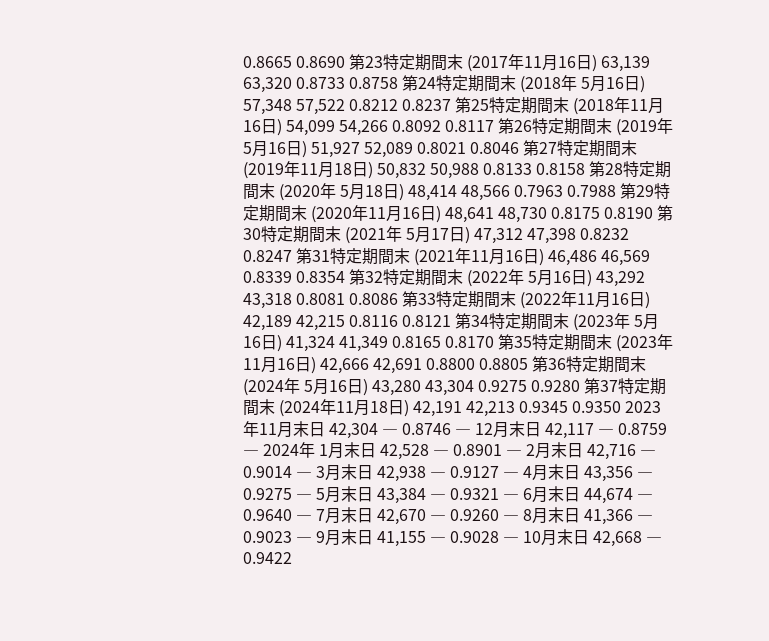0.8665 0.8690 第23特定期間末 (2017年11月16日) 63,139 63,320 0.8733 0.8758 第24特定期間末 (2018年 5月16日) 57,348 57,522 0.8212 0.8237 第25特定期間末 (2018年11月16日) 54,099 54,266 0.8092 0.8117 第26特定期間末 (2019年 5月16日) 51,927 52,089 0.8021 0.8046 第27特定期間末 (2019年11月18日) 50,832 50,988 0.8133 0.8158 第28特定期間末 (2020年 5月18日) 48,414 48,566 0.7963 0.7988 第29特定期間末 (2020年11月16日) 48,641 48,730 0.8175 0.8190 第30特定期間末 (2021年 5月17日) 47,312 47,398 0.8232 0.8247 第31特定期間末 (2021年11月16日) 46,486 46,569 0.8339 0.8354 第32特定期間末 (2022年 5月16日) 43,292 43,318 0.8081 0.8086 第33特定期間末 (2022年11月16日) 42,189 42,215 0.8116 0.8121 第34特定期間末 (2023年 5月16日) 41,324 41,349 0.8165 0.8170 第35特定期間末 (2023年11月16日) 42,666 42,691 0.8800 0.8805 第36特定期間末 (2024年 5月16日) 43,280 43,304 0.9275 0.9280 第37特定期間末 (2024年11月18日) 42,191 42,213 0.9345 0.9350 2023年11月末日 42,304 ― 0.8746 ― 12月末日 42,117 ― 0.8759 ― 2024年 1月末日 42,528 ― 0.8901 ― 2月末日 42,716 ― 0.9014 ― 3月末日 42,938 ― 0.9127 ― 4月末日 43,356 ― 0.9275 ― 5月末日 43,384 ― 0.9321 ― 6月末日 44,674 ― 0.9640 ― 7月末日 42,670 ― 0.9260 ― 8月末日 41,366 ― 0.9023 ― 9月末日 41,155 ― 0.9028 ― 10月末日 42,668 ― 0.9422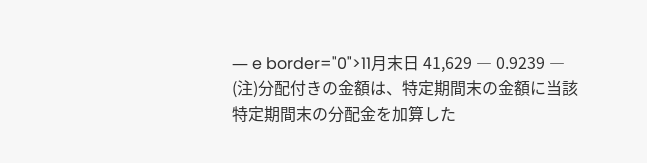― e border="0">11月末日 41,629 ― 0.9239 ― (注)分配付きの金額は、特定期間末の金額に当該特定期間末の分配金を加算した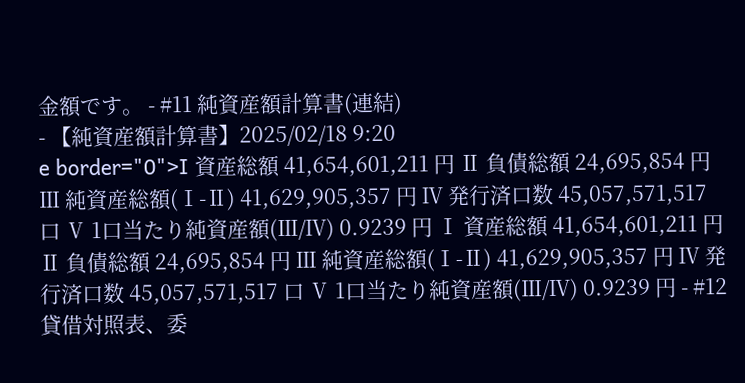金額です。 - #11 純資産額計算書(連結)
- 【純資産額計算書】2025/02/18 9:20
e border="0">Ⅰ 資産総額 41,654,601,211 円 Ⅱ 負債総額 24,695,854 円 Ⅲ 純資産総額(Ⅰ-Ⅱ) 41,629,905,357 円 Ⅳ 発行済口数 45,057,571,517 口 Ⅴ 1口当たり純資産額(Ⅲ/Ⅳ) 0.9239 円 Ⅰ 資産総額 41,654,601,211 円 Ⅱ 負債総額 24,695,854 円 Ⅲ 純資産総額(Ⅰ-Ⅱ) 41,629,905,357 円 Ⅳ 発行済口数 45,057,571,517 口 Ⅴ 1口当たり純資産額(Ⅲ/Ⅳ) 0.9239 円 - #12 貸借対照表、委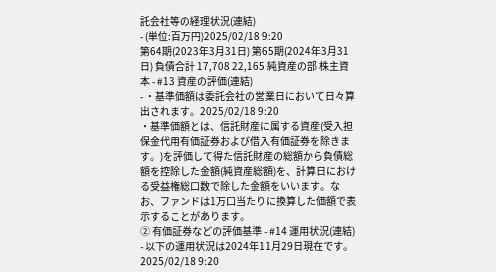託会社等の経理状況(連結)
- (単位:百万円)2025/02/18 9:20
第64期(2023年3月31日) 第65期(2024年3月31日) 負債合計 17,708 22,165 純資産の部 株主資本 - #13 資産の評価(連結)
- ・基準価額は委託会社の営業日において日々算出されます。2025/02/18 9:20
・基準価額とは、信託財産に属する資産(受入担保金代用有価証券および借入有価証券を除きます。)を評価して得た信託財産の総額から負債総額を控除した金額(純資産総額)を、計算日における受益権総口数で除した金額をいいます。なお、ファンドは1万口当たりに換算した価額で表示することがあります。
② 有価証券などの評価基準 - #14 運用状況(連結)
- 以下の運用状況は2024年11月29日現在です。2025/02/18 9:20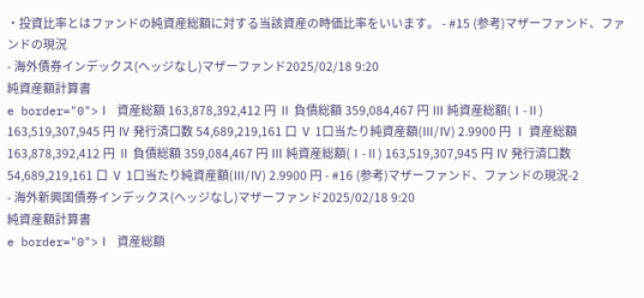・投資比率とはファンドの純資産総額に対する当該資産の時価比率をいいます。 - #15 (参考)マザーファンド、ファンドの現況
- 海外債券インデックス(ヘッジなし)マザーファンド2025/02/18 9:20
純資産額計算書
e border="0">Ⅰ 資産総額 163,878,392,412 円 Ⅱ 負債総額 359,084,467 円 Ⅲ 純資産総額(Ⅰ-Ⅱ) 163,519,307,945 円 Ⅳ 発行済口数 54,689,219,161 口 Ⅴ 1口当たり純資産額(Ⅲ/Ⅳ) 2.9900 円 Ⅰ 資産総額 163,878,392,412 円 Ⅱ 負債総額 359,084,467 円 Ⅲ 純資産総額(Ⅰ-Ⅱ) 163,519,307,945 円 Ⅳ 発行済口数 54,689,219,161 口 Ⅴ 1口当たり純資産額(Ⅲ/Ⅳ) 2.9900 円 - #16 (参考)マザーファンド、ファンドの現況-2
- 海外新興国債券インデックス(ヘッジなし)マザーファンド2025/02/18 9:20
純資産額計算書
e border="0">Ⅰ 資産総額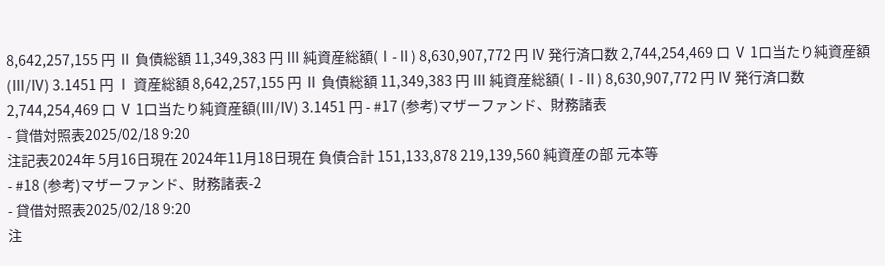8,642,257,155 円 Ⅱ 負債総額 11,349,383 円 Ⅲ 純資産総額(Ⅰ-Ⅱ) 8,630,907,772 円 Ⅳ 発行済口数 2,744,254,469 口 Ⅴ 1口当たり純資産額(Ⅲ/Ⅳ) 3.1451 円 Ⅰ 資産総額 8,642,257,155 円 Ⅱ 負債総額 11,349,383 円 Ⅲ 純資産総額(Ⅰ-Ⅱ) 8,630,907,772 円 Ⅳ 発行済口数 2,744,254,469 口 Ⅴ 1口当たり純資産額(Ⅲ/Ⅳ) 3.1451 円 - #17 (参考)マザーファンド、財務諸表
- 貸借対照表2025/02/18 9:20
注記表2024年 5月16日現在 2024年11月18日現在 負債合計 151,133,878 219,139,560 純資産の部 元本等
- #18 (参考)マザーファンド、財務諸表-2
- 貸借対照表2025/02/18 9:20
注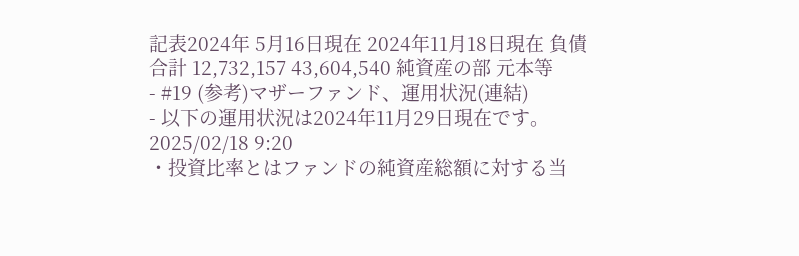記表2024年 5月16日現在 2024年11月18日現在 負債合計 12,732,157 43,604,540 純資産の部 元本等
- #19 (参考)マザーファンド、運用状況(連結)
- 以下の運用状況は2024年11月29日現在です。2025/02/18 9:20
・投資比率とはファンドの純資産総額に対する当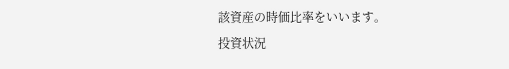該資産の時価比率をいいます。
投資状況